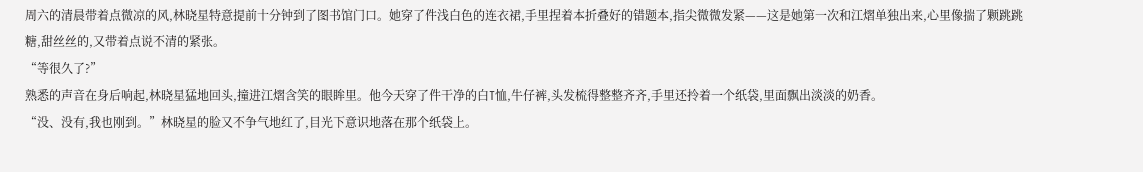周六的清晨带着点微凉的风,林晓星特意提前十分钟到了图书馆门口。她穿了件浅白色的连衣裙,手里捏着本折叠好的错题本,指尖微微发紧——这是她第一次和江熠单独出来,心里像揣了颗跳跳糖,甜丝丝的,又带着点说不清的紧张。
“等很久了?”
熟悉的声音在身后响起,林晓星猛地回头,撞进江熠含笑的眼眸里。他今天穿了件干净的白T恤,牛仔裤,头发梳得整整齐齐,手里还拎着一个纸袋,里面飘出淡淡的奶香。
“没、没有,我也刚到。”林晓星的脸又不争气地红了,目光下意识地落在那个纸袋上。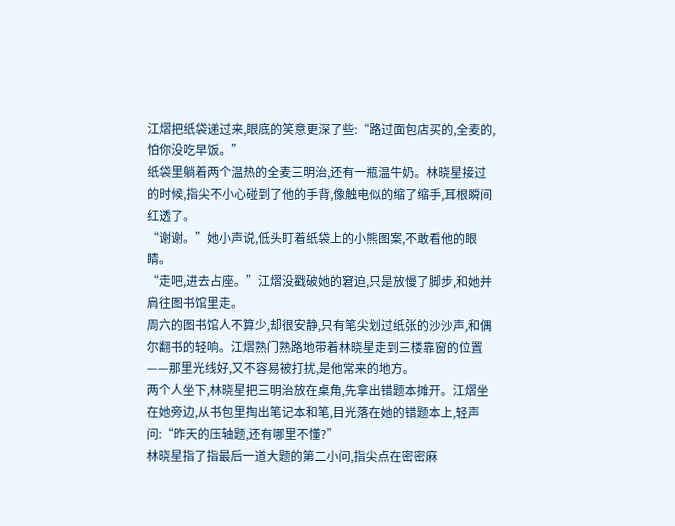江熠把纸袋递过来,眼底的笑意更深了些:“路过面包店买的,全麦的,怕你没吃早饭。”
纸袋里躺着两个温热的全麦三明治,还有一瓶温牛奶。林晓星接过的时候,指尖不小心碰到了他的手背,像触电似的缩了缩手,耳根瞬间红透了。
“谢谢。”她小声说,低头盯着纸袋上的小熊图案,不敢看他的眼睛。
“走吧,进去占座。”江熠没戳破她的窘迫,只是放慢了脚步,和她并肩往图书馆里走。
周六的图书馆人不算少,却很安静,只有笔尖划过纸张的沙沙声,和偶尔翻书的轻响。江熠熟门熟路地带着林晓星走到三楼靠窗的位置——那里光线好,又不容易被打扰,是他常来的地方。
两个人坐下,林晓星把三明治放在桌角,先拿出错题本摊开。江熠坐在她旁边,从书包里掏出笔记本和笔,目光落在她的错题本上,轻声问:“昨天的压轴题,还有哪里不懂?”
林晓星指了指最后一道大题的第二小问,指尖点在密密麻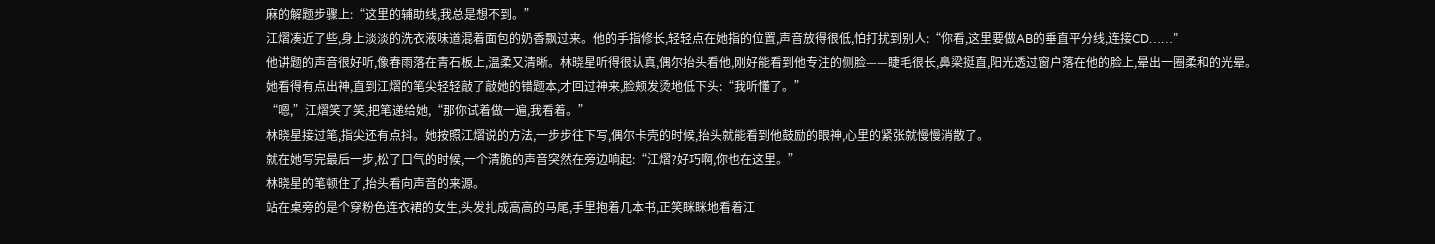麻的解题步骤上:“这里的辅助线,我总是想不到。”
江熠凑近了些,身上淡淡的洗衣液味道混着面包的奶香飘过来。他的手指修长,轻轻点在她指的位置,声音放得很低,怕打扰到别人:“你看,这里要做AB的垂直平分线,连接CD……”
他讲题的声音很好听,像春雨落在青石板上,温柔又清晰。林晓星听得很认真,偶尔抬头看他,刚好能看到他专注的侧脸——睫毛很长,鼻梁挺直,阳光透过窗户落在他的脸上,晕出一圈柔和的光晕。
她看得有点出神,直到江熠的笔尖轻轻敲了敲她的错题本,才回过神来,脸颊发烫地低下头:“我听懂了。”
“嗯,”江熠笑了笑,把笔递给她,“那你试着做一遍,我看着。”
林晓星接过笔,指尖还有点抖。她按照江熠说的方法,一步步往下写,偶尔卡壳的时候,抬头就能看到他鼓励的眼神,心里的紧张就慢慢消散了。
就在她写完最后一步,松了口气的时候,一个清脆的声音突然在旁边响起:“江熠?好巧啊,你也在这里。”
林晓星的笔顿住了,抬头看向声音的来源。
站在桌旁的是个穿粉色连衣裙的女生,头发扎成高高的马尾,手里抱着几本书,正笑眯眯地看着江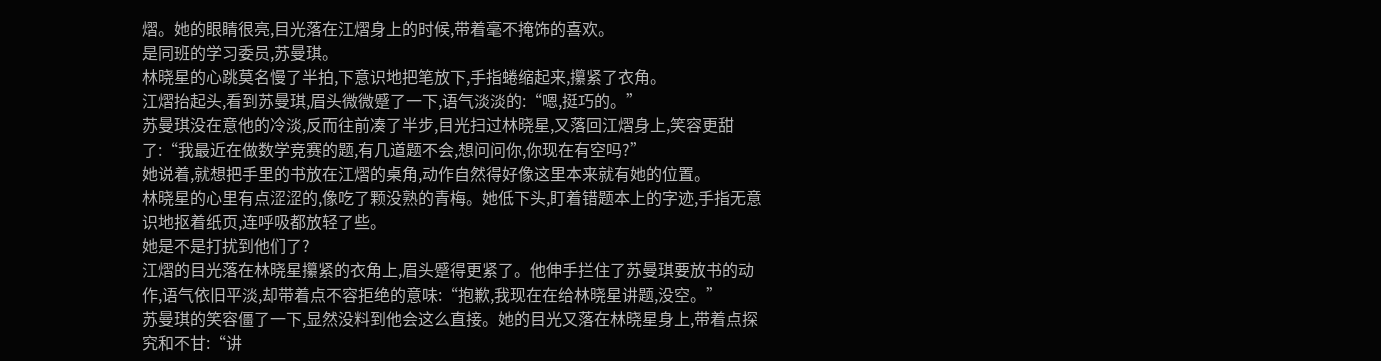熠。她的眼睛很亮,目光落在江熠身上的时候,带着毫不掩饰的喜欢。
是同班的学习委员,苏曼琪。
林晓星的心跳莫名慢了半拍,下意识地把笔放下,手指蜷缩起来,攥紧了衣角。
江熠抬起头,看到苏曼琪,眉头微微蹙了一下,语气淡淡的:“嗯,挺巧的。”
苏曼琪没在意他的冷淡,反而往前凑了半步,目光扫过林晓星,又落回江熠身上,笑容更甜了:“我最近在做数学竞赛的题,有几道题不会,想问问你,你现在有空吗?”
她说着,就想把手里的书放在江熠的桌角,动作自然得好像这里本来就有她的位置。
林晓星的心里有点涩涩的,像吃了颗没熟的青梅。她低下头,盯着错题本上的字迹,手指无意识地抠着纸页,连呼吸都放轻了些。
她是不是打扰到他们了?
江熠的目光落在林晓星攥紧的衣角上,眉头蹙得更紧了。他伸手拦住了苏曼琪要放书的动作,语气依旧平淡,却带着点不容拒绝的意味:“抱歉,我现在在给林晓星讲题,没空。”
苏曼琪的笑容僵了一下,显然没料到他会这么直接。她的目光又落在林晓星身上,带着点探究和不甘:“讲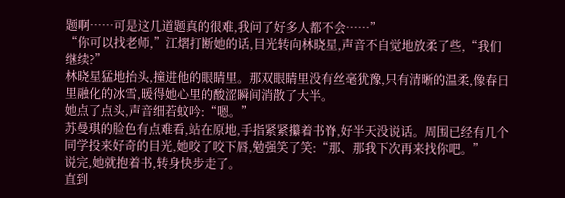题啊……可是这几道题真的很难,我问了好多人都不会……”
“你可以找老师,”江熠打断她的话,目光转向林晓星,声音不自觉地放柔了些,“我们继续?”
林晓星猛地抬头,撞进他的眼睛里。那双眼睛里没有丝毫犹豫,只有清晰的温柔,像春日里融化的冰雪,暖得她心里的酸涩瞬间消散了大半。
她点了点头,声音细若蚊吟:“嗯。”
苏曼琪的脸色有点难看,站在原地,手指紧紧攥着书脊,好半天没说话。周围已经有几个同学投来好奇的目光,她咬了咬下唇,勉强笑了笑:“那、那我下次再来找你吧。”
说完,她就抱着书,转身快步走了。
直到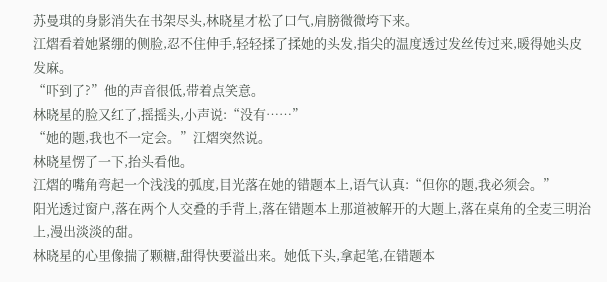苏曼琪的身影消失在书架尽头,林晓星才松了口气,肩膀微微垮下来。
江熠看着她紧绷的侧脸,忍不住伸手,轻轻揉了揉她的头发,指尖的温度透过发丝传过来,暖得她头皮发麻。
“吓到了?”他的声音很低,带着点笑意。
林晓星的脸又红了,摇摇头,小声说:“没有……”
“她的题,我也不一定会。”江熠突然说。
林晓星愣了一下,抬头看他。
江熠的嘴角弯起一个浅浅的弧度,目光落在她的错题本上,语气认真:“但你的题,我必须会。”
阳光透过窗户,落在两个人交叠的手背上,落在错题本上那道被解开的大题上,落在桌角的全麦三明治上,漫出淡淡的甜。
林晓星的心里像揣了颗糖,甜得快要溢出来。她低下头,拿起笔,在错题本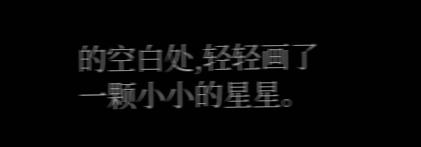的空白处,轻轻画了一颗小小的星星。